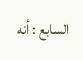السابع : أنه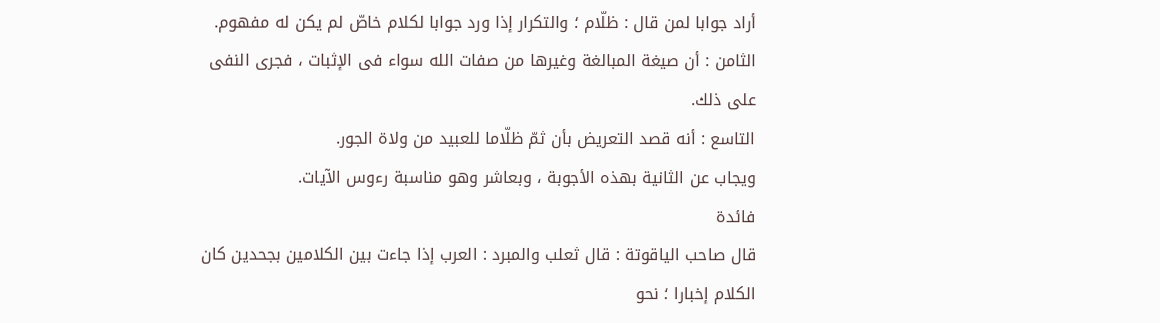أراد جوابا لمن قال : ظلّام ؛ والتكرار إذا ورد جوابا لكلام خاصّ لم يكن له مفهوم.
الثامن : أن صيغة المبالغة وغيرها من صفات الله سواء فى الإثبات ، فجرى النفى على ذلك.
التاسع : أنه قصد التعريض بأن ثمّ ظلّاما للعبيد من ولاة الجور.
ويجاب عن الثانية بهذه الأجوبة ، وبعاشر وهو مناسبة رءوس الآيات.
فائدة
قال صاحب الياقوتة : قال ثعلب والمبرد : العرب إذا جاءت بين الكلامين بجحدين كان الكلام إخبارا ؛ نحو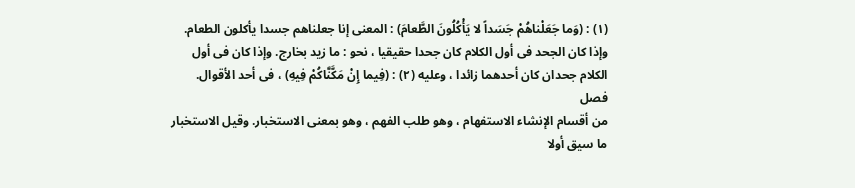(١) : (وَما جَعَلْناهُمْ جَسَداً لا يَأْكُلُونَ الطَّعامَ) : المعنى إنا جعلناهم جسدا يأكلون الطعام. وإذا كان الجحد فى أول الكلام كان جحدا حقيقيا ، نحو : ما زيد بخارج. وإذا كان فى أول الكلام جحدان كان أحدهما زائدا ، وعليه (٢) : (فِيما إِنْ مَكَّنَّاكُمْ فِيهِ) ، فى أحد الأقوال.
فصل
من أقسام الإنشاء الاستفهام ، وهو طلب الفهم ، وهو بمعنى الاستخبار. وقيل الاستخبار ما سيق أولا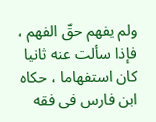ولم يفهم حقّ الفهم ، فإذا سألت عنه ثانيا كان استفهاما ، حكاه ابن فارس فى فقه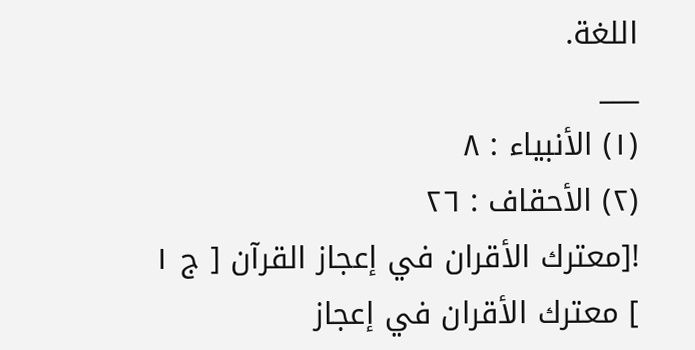اللغة.
___
(١) الأنبياء : ٨
(٢) الأحقاف : ٢٦
![معترك الأقران في إعجاز القرآن [ ج ١ ] معترك الأقران في إعجاز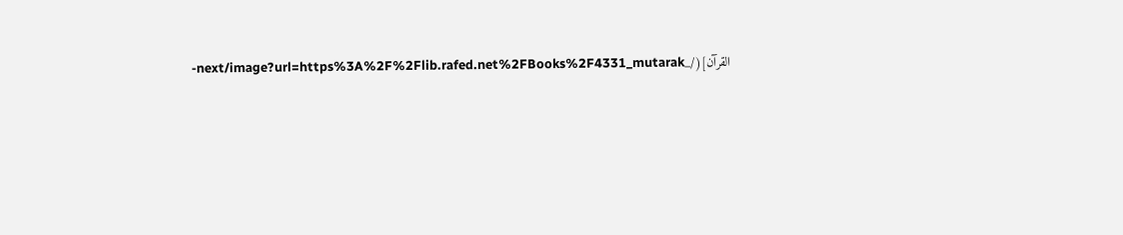القرآن](/_next/image?url=https%3A%2F%2Flib.rafed.net%2FBooks%2F4331_mutarak-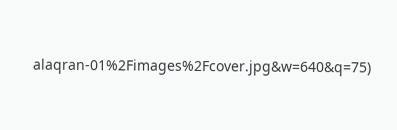alaqran-01%2Fimages%2Fcover.jpg&w=640&q=75)